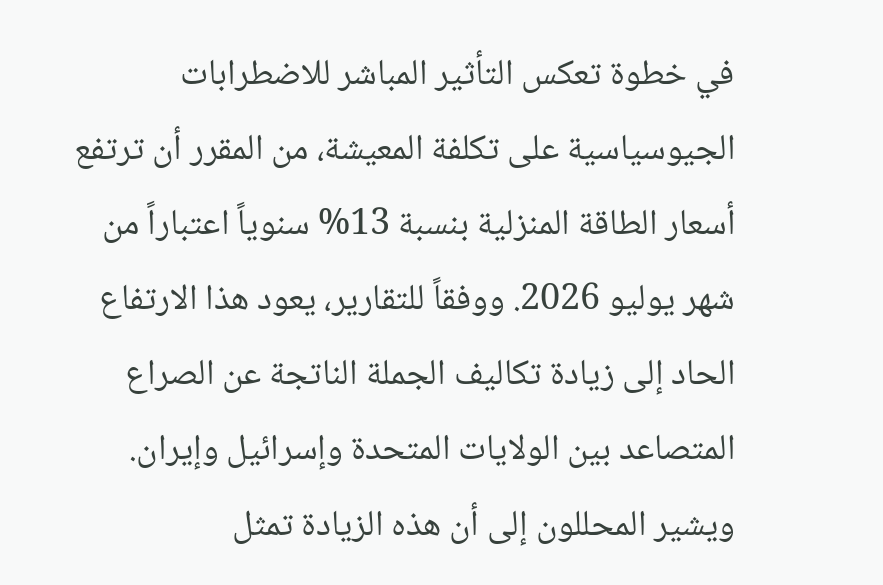في خطوة تعكس التأثير المباشر للاضطرابات الجيوسياسية على تكلفة المعيشة، من المقرر أن ترتفع أسعار الطاقة المنزلية بنسبة 13% سنوياً اعتباراً من شهر يوليو 2026. ووفقاً للتقارير، يعود هذا الارتفاع الحاد إلى زيادة تكاليف الجملة الناتجة عن الصراع المتصاعد بين الولايات المتحدة وإسرائيل وإيران. ويشير المحللون إلى أن هذه الزيادة تمثل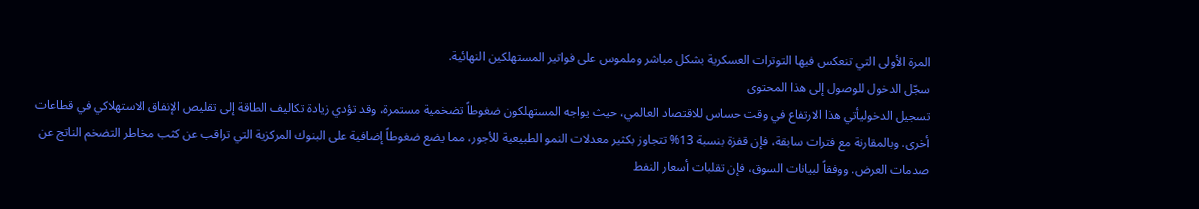المرة الأولى التي تنعكس فيها التوترات العسكرية بشكل مباشر وملموس على فواتير المستهلكين النهائية.
سجّل الدخول للوصول إلى هذا المحتوى
تسجيل الدخوليأتي هذا الارتفاع في وقت حساس للاقتصاد العالمي، حيث يواجه المستهلكون ضغوطاً تضخمية مستمرة، وقد تؤدي زيادة تكاليف الطاقة إلى تقليص الإنفاق الاستهلاكي في قطاعات أخرى. وبالمقارنة مع فترات سابقة، فإن قفزة بنسبة 13% تتجاوز بكثير معدلات النمو الطبيعية للأجور، مما يضع ضغوطاً إضافية على البنوك المركزية التي تراقب عن كثب مخاطر التضخم الناتج عن صدمات العرض. ووفقاً لبيانات السوق، فإن تقلبات أسعار النفط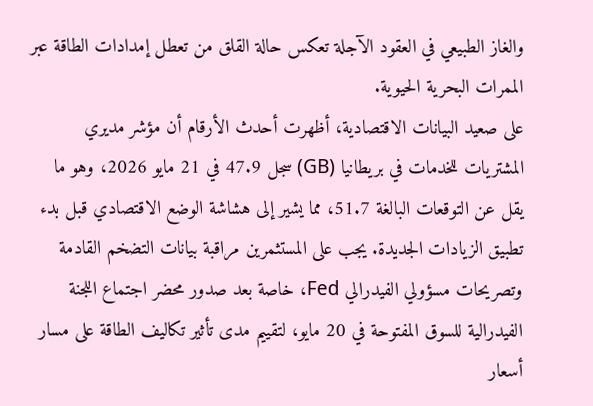والغاز الطبيعي في العقود الآجلة تعكس حالة القلق من تعطل إمدادات الطاقة عبر الممرات البحرية الحيوية.
على صعيد البيانات الاقتصادية، أظهرت أحدث الأرقام أن مؤشر مديري المشتريات للخدمات في بريطانيا (GB) سجل 47.9 في 21 مايو 2026، وهو ما يقل عن التوقعات البالغة 51.7، مما يشير إلى هشاشة الوضع الاقتصادي قبل بدء تطبيق الزيادات الجديدة. يجب على المستثمرين مراقبة بيانات التضخم القادمة وتصريحات مسؤولي الفيدرالي Fed، خاصة بعد صدور محضر اجتماع اللجنة الفيدرالية للسوق المفتوحة في 20 مايو، لتقييم مدى تأثير تكاليف الطاقة على مسار أسعار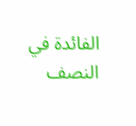الفائدة في النصف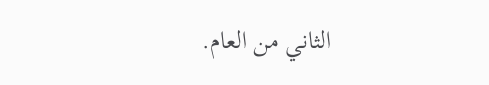الثاني من العام.